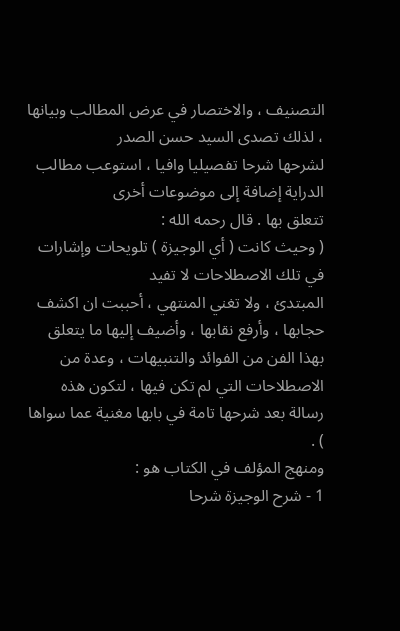التصنيف ، والاختصار في عرض المطالب وبيانها ، لذلك تصدى السيد حسن الصدر
لشرحها شرحا تفصيليا وافيا ، استوعب مطالب الدراية إضافة إلى موضوعات أخرى
تتعلق بها . قال رحمه الله :
( وحيث كانت ( أي الوجيزة ) تلويحات وإشارات في تلك الاصطلاحات لا تفيد
المبتدئ ، ولا تغني المنتهي ، أحببت ان اكشف حجابها ، وأرفع نقابها ، وأضيف إليها ما يتعلق
بهذا الفن من الفوائد والتنبيهات ، وعدة من الاصطلاحات التي لم تكن فيها ، لتكون هذه
رسالة بعد شرحها تامة في بابها مغنية عما سواها ) .
ومنهج المؤلف في الكتاب هو :
1 - شرح الوجيزة شرحا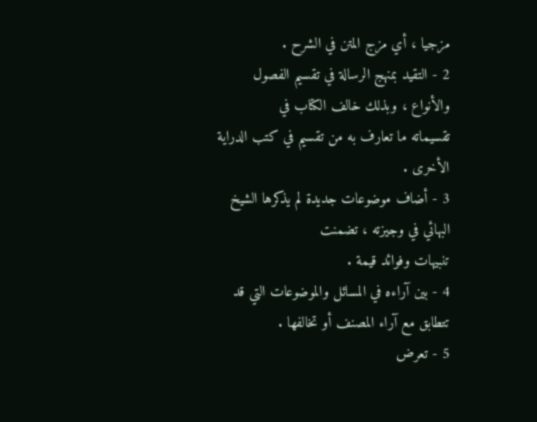مزجيا ، أي مزج المتن في الشرح .
2 - التقيد بمنهج الرسالة في تقسيم الفصول والأنواع ، وبذلك خالف الكتاب في
تقسيماته ما تعارف به من تقسيم في كتب الدراية الأخرى .
3 - أضاف موضوعات جديدة لم يذكرها الشيخ البهائي في وجيزته ، تضمنت
تنبيهات وفوائد قيمة .
4 - بين آراءه في المسائل والموضوعات التي قد تتطابق مع آراء المصنف أو تخالفها .
5 - تعرض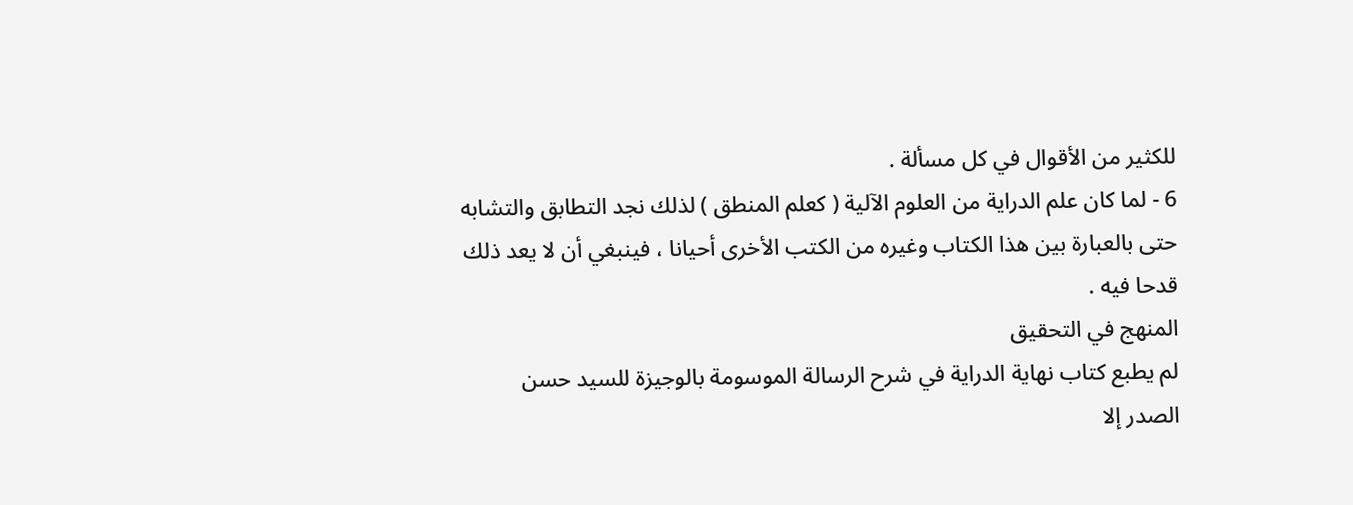للكثير من الأقوال في كل مسألة .
6 - لما كان علم الدراية من العلوم الآلية ( كعلم المنطق ) لذلك نجد التطابق والتشابه
حتى بالعبارة بين هذا الكتاب وغيره من الكتب الأخرى أحيانا ، فينبغي أن لا يعد ذلك
قدحا فيه .
المنهج في التحقيق
لم يطبع كتاب نهاية الدراية في شرح الرسالة الموسومة بالوجيزة للسيد حسن
الصدر إلا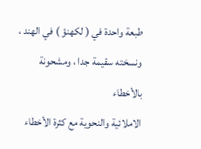طبعة واحدة في ( لكهنؤ ) في الهند ، ونسخته سقيمة جدا ، ومشحونة بالأخطاء
الاملائية والنحوية مع كثرة الأخطاء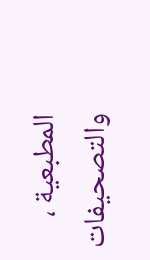المطبعية ، والتصحيفات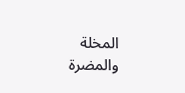المخلة والمضرة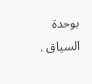بوحدة السياق .